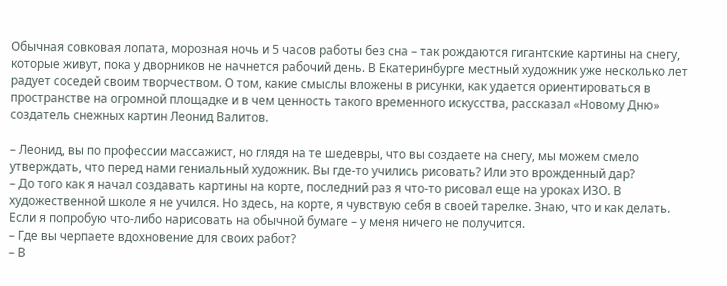Обычная совковая лопата, морозная ночь и 5 часов работы без сна – так рождаются гигантские картины на снегу, которые живут, пока у дворников не начнется рабочий день. В Екатеринбурге местный художник уже несколько лет радует соседей своим творчеством. О том, какие смыслы вложены в рисунки, как удается ориентироваться в пространстве на огромной площадке и в чем ценность такого временного искусства, рассказал «Новому Дню» создатель снежных картин Леонид Валитов.

– Леонид, вы по профессии массажист, но глядя на те шедевры, что вы создаете на снегу, мы можем смело утверждать, что перед нами гениальный художник. Вы где-то учились рисовать? Или это врожденный дар?
– До того как я начал создавать картины на корте, последний раз я что-то рисовал еще на уроках ИЗО. В художественной школе я не учился. Но здесь, на корте, я чувствую себя в своей тарелке. Знаю, что и как делать. Если я попробую что-либо нарисовать на обычной бумаге – у меня ничего не получится.
– Где вы черпаете вдохновение для своих работ?
– В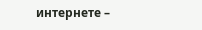интернете –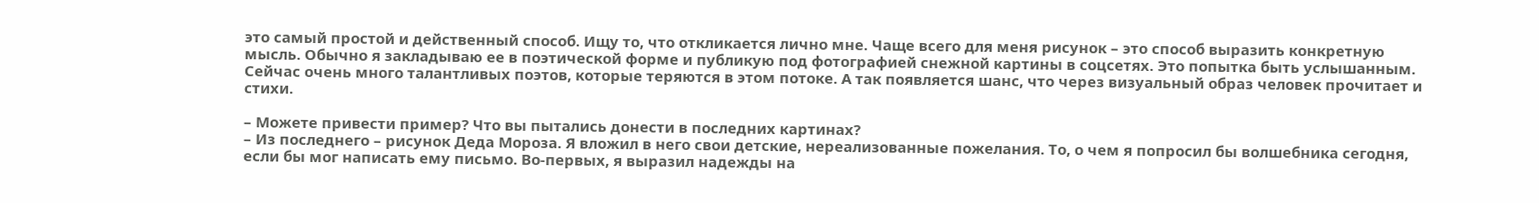это самый простой и действенный способ. Ищу то, что откликается лично мне. Чаще всего для меня рисунок – это способ выразить конкретную мысль. Обычно я закладываю ее в поэтической форме и публикую под фотографией снежной картины в соцсетях. Это попытка быть услышанным. Сейчас очень много талантливых поэтов, которые теряются в этом потоке. А так появляется шанс, что через визуальный образ человек прочитает и стихи.

– Можете привести пример? Что вы пытались донести в последних картинах?
– Из последнего – рисунок Деда Мороза. Я вложил в него свои детские, нереализованные пожелания. То, о чем я попросил бы волшебника сегодня, если бы мог написать ему письмо. Во-первых, я выразил надежды на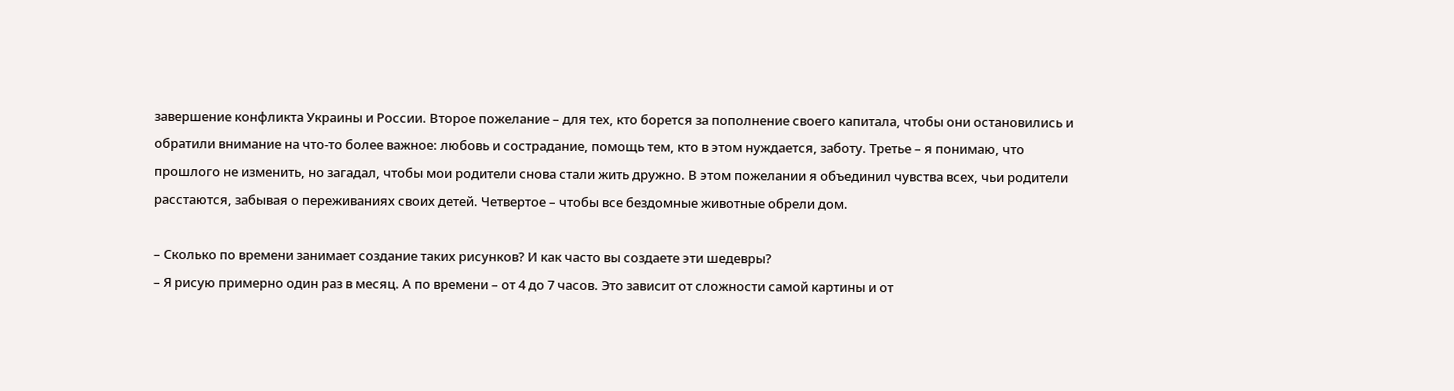завершение конфликта Украины и России. Второе пожелание – для тех, кто борется за пополнение своего капитала, чтобы они остановились и обратили внимание на что-то более важное: любовь и сострадание, помощь тем, кто в этом нуждается, заботу. Третье – я понимаю, что прошлого не изменить, но загадал, чтобы мои родители снова стали жить дружно. В этом пожелании я объединил чувства всех, чьи родители расстаются, забывая о переживаниях своих детей. Четвертое – чтобы все бездомные животные обрели дом.

– Сколько по времени занимает создание таких рисунков? И как часто вы создаете эти шедевры?
– Я рисую примерно один раз в месяц. А по времени – от 4 до 7 часов. Это зависит от сложности самой картины и от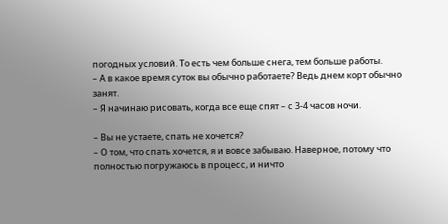погодных условий. То есть чем больше снега, тем больше работы.
– А в какое время суток вы обычно работаете? Ведь днем корт обычно занят.
– Я начинаю рисовать, когда все еще спят – с 3-4 часов ночи.

– Вы не устаете, спать не хочется?
– О том, что спать хочется, я и вовсе забываю. Наверное, потому что полностью погружаюсь в процесс, и ничто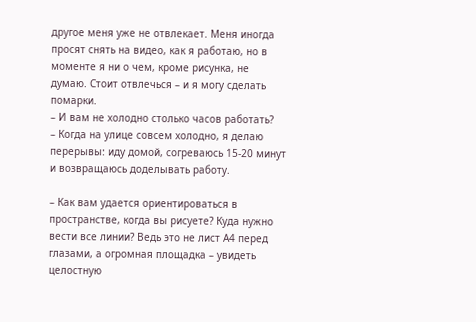другое меня уже не отвлекает. Меня иногда просят снять на видео, как я работаю, но в моменте я ни о чем, кроме рисунка, не думаю. Стоит отвлечься – и я могу сделать помарки.
– И вам не холодно столько часов работать?
– Когда на улице совсем холодно, я делаю перерывы: иду домой, согреваюсь 15-20 минут и возвращаюсь доделывать работу.

– Как вам удается ориентироваться в пространстве, когда вы рисуете? Куда нужно вести все линии? Ведь это не лист А4 перед глазами, а огромная площадка – увидеть целостную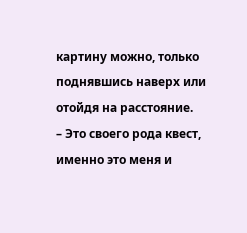картину можно, только поднявшись наверх или отойдя на расстояние.
– Это своего рода квест, именно это меня и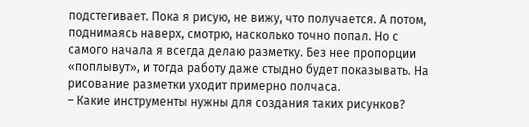подстегивает. Пока я рисую, не вижу, что получается. А потом, поднимаясь наверх, смотрю, насколько точно попал. Но с самого начала я всегда делаю разметку. Без нее пропорции «поплывут», и тогда работу даже стыдно будет показывать. На рисование разметки уходит примерно полчаса.
– Какие инструменты нужны для создания таких рисунков?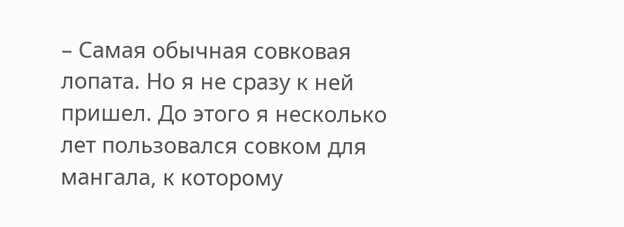– Самая обычная совковая лопата. Но я не сразу к ней пришел. До этого я несколько лет пользовался совком для мангала, к которому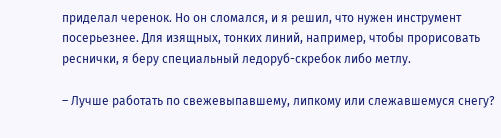приделал черенок. Но он сломался, и я решил, что нужен инструмент посерьезнее. Для изящных, тонких линий, например, чтобы прорисовать реснички, я беру специальный ледоруб-скребок либо метлу.

– Лучше работать по свежевыпавшему, липкому или слежавшемуся снегу?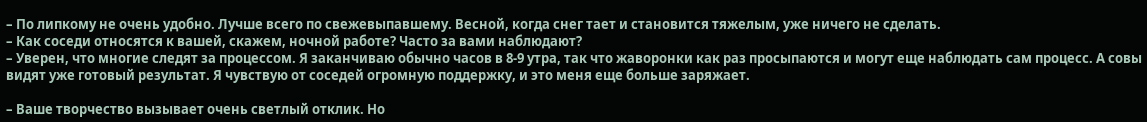– По липкому не очень удобно. Лучше всего по свежевыпавшему. Весной, когда снег тает и становится тяжелым, уже ничего не сделать.
– Как соседи относятся к вашей, скажем, ночной работе? Часто за вами наблюдают?
– Уверен, что многие следят за процессом. Я заканчиваю обычно часов в 8-9 утра, так что жаворонки как раз просыпаются и могут еще наблюдать сам процесс. А совы видят уже готовый результат. Я чувствую от соседей огромную поддержку, и это меня еще больше заряжает.

– Ваше творчество вызывает очень светлый отклик. Но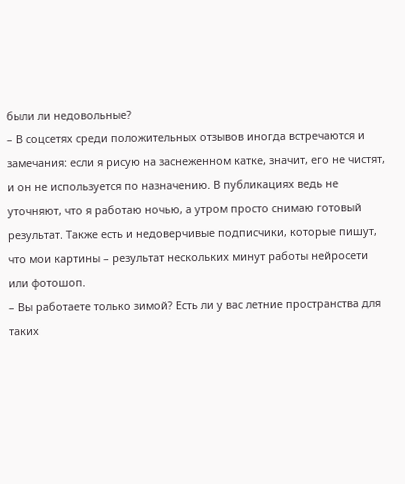были ли недовольные?
– В соцсетях среди положительных отзывов иногда встречаются и замечания: если я рисую на заснеженном катке, значит, его не чистят, и он не используется по назначению. В публикациях ведь не уточняют, что я работаю ночью, а утром просто снимаю готовый результат. Также есть и недоверчивые подписчики, которые пишут, что мои картины – результат нескольких минут работы нейросети или фотошоп.
– Вы работаете только зимой? Есть ли у вас летние пространства для таких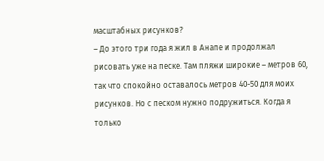масштабных рисунков?
– До этого три года я жил в Анапе и продолжал рисовать уже на песке. Там пляжи широкие – метров 60, так что спокойно оставалось метров 40-50 для моих рисунков. Но с песком нужно подружиться. Когда я только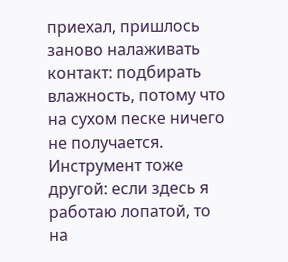приехал, пришлось заново налаживать контакт: подбирать влажность, потому что на сухом песке ничего не получается. Инструмент тоже другой: если здесь я работаю лопатой, то на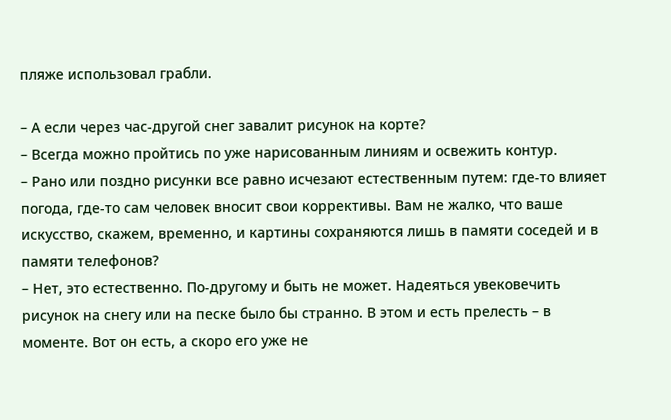пляже использовал грабли.

– А если через час-другой снег завалит рисунок на корте?
– Всегда можно пройтись по уже нарисованным линиям и освежить контур.
– Рано или поздно рисунки все равно исчезают естественным путем: где-то влияет погода, где-то сам человек вносит свои коррективы. Вам не жалко, что ваше искусство, скажем, временно, и картины сохраняются лишь в памяти соседей и в памяти телефонов?
– Нет, это естественно. По-другому и быть не может. Надеяться увековечить рисунок на снегу или на песке было бы странно. В этом и есть прелесть – в моменте. Вот он есть, а скоро его уже не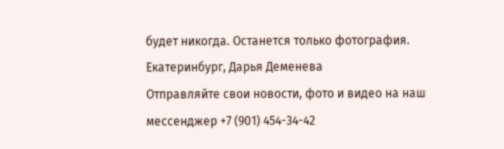будет никогда. Останется только фотография.
Екатеринбург, Дарья Деменева
Отправляйте свои новости, фото и видео на наш мессенджер +7 (901) 454-34-42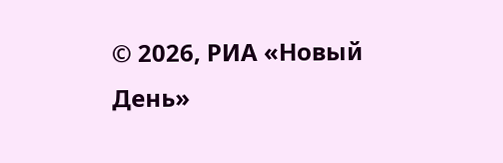© 2026, РИА «Новый День»